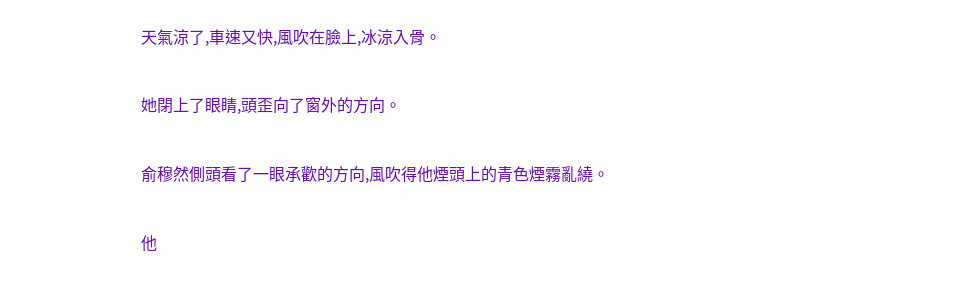天氣涼了,車速又快,風吹在臉上,冰涼入骨。

她閉上了眼睛,頭歪向了窗外的方向。

俞穆然側頭看了一眼承歡的方向,風吹得他煙頭上的青色煙霧亂繞。

他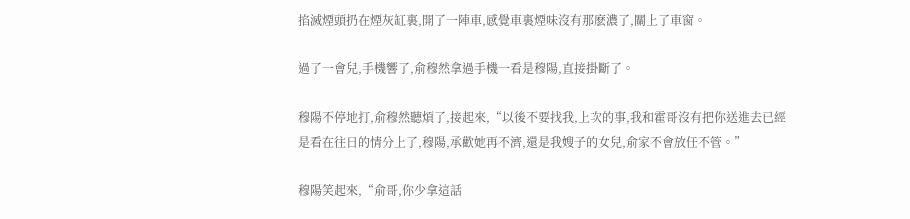掐滅煙頭扔在煙灰缸裏,開了一陣車,感覺車裏煙味沒有那麽濃了,關上了車窗。

過了一會兒,手機響了,俞穆然拿過手機一看是穆陽,直接掛斷了。

穆陽不停地打,俞穆然聽煩了,接起來,“以後不要找我,上次的事,我和霍哥沒有把你送進去已經是看在往日的情分上了,穆陽,承歡她再不濟,還是我嫂子的女兒,俞家不會放任不管。”

穆陽笑起來,“俞哥,你少拿這話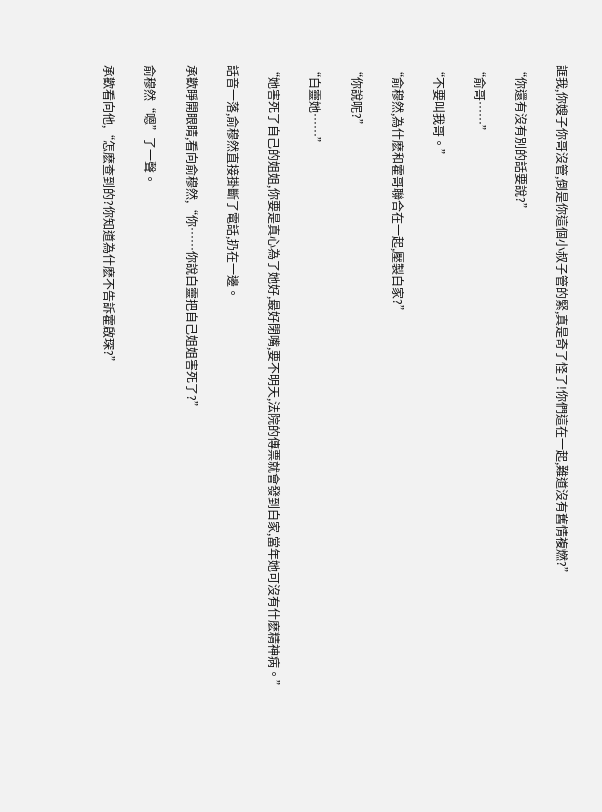誆我,你嫂子你哥沒管,倒是你這個小叔子管的緊,真是奇了怪了!你們這在一起,難道沒有舊情複燃?”

“你還有沒有別的話要說?”

“俞哥……”

“不要叫我哥。”

“俞穆然,為什麽和霍哥聯合在一起,壓製白家?”

“你說呢?”

“白靈她……”

“她害死了自己的姐姐,你要是真心為了她好,最好閉嘴,要不明天,法院的傳票就會發到白家,當年她可沒有什麽精神病。”

話音一落,俞穆然直接掛斷了電話,扔在一邊。

承歡睜開眼睛,看向俞穆然,“你……你說白靈把自己姐姐害死了?”

俞穆然“嗯”了一聲。

承歡看向他,“怎麽查到的?你知道為什麽不告訴霍啟琛?”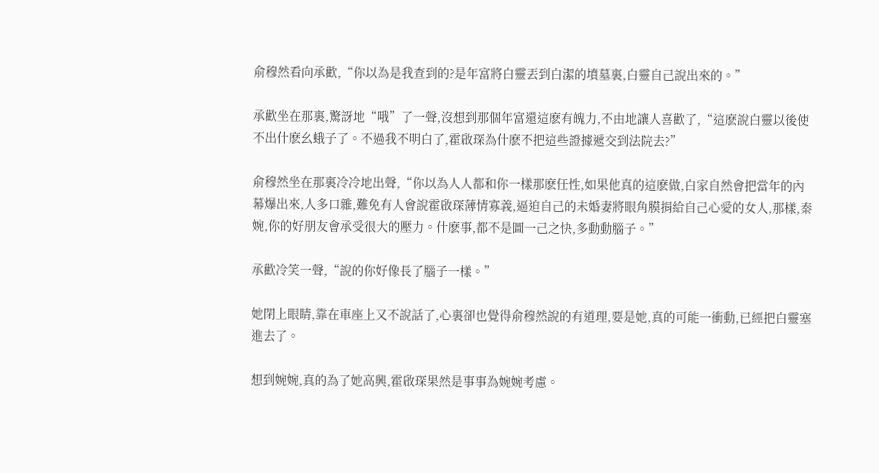俞穆然看向承歡,“你以為是我查到的?是年富將白靈丟到白潔的墳墓裏,白靈自己說出來的。”

承歡坐在那裏,驚訝地“哦”了一聲,沒想到那個年富還這麽有魄力,不由地讓人喜歡了,“這麽說白靈以後使不出什麽幺蛾子了。不過我不明白了,霍啟琛為什麽不把這些證據遞交到法院去?”

俞穆然坐在那裏冷冷地出聲,“你以為人人都和你一樣那麽任性,如果他真的這麽做,白家自然會把當年的內幕爆出來,人多口雜,難免有人會說霍啟琛薄情寡義,逼迫自己的未婚妻將眼角膜捐給自己心愛的女人,那樣,秦婉,你的好朋友會承受很大的壓力。什麽事,都不是圖一己之快,多動動腦子。”

承歡冷笑一聲,“說的你好像長了腦子一樣。”

她閉上眼睛,靠在車座上又不說話了,心裏卻也覺得俞穆然說的有道理,要是她,真的可能一衝動,已經把白靈塞進去了。

想到婉婉,真的為了她高興,霍啟琛果然是事事為婉婉考慮。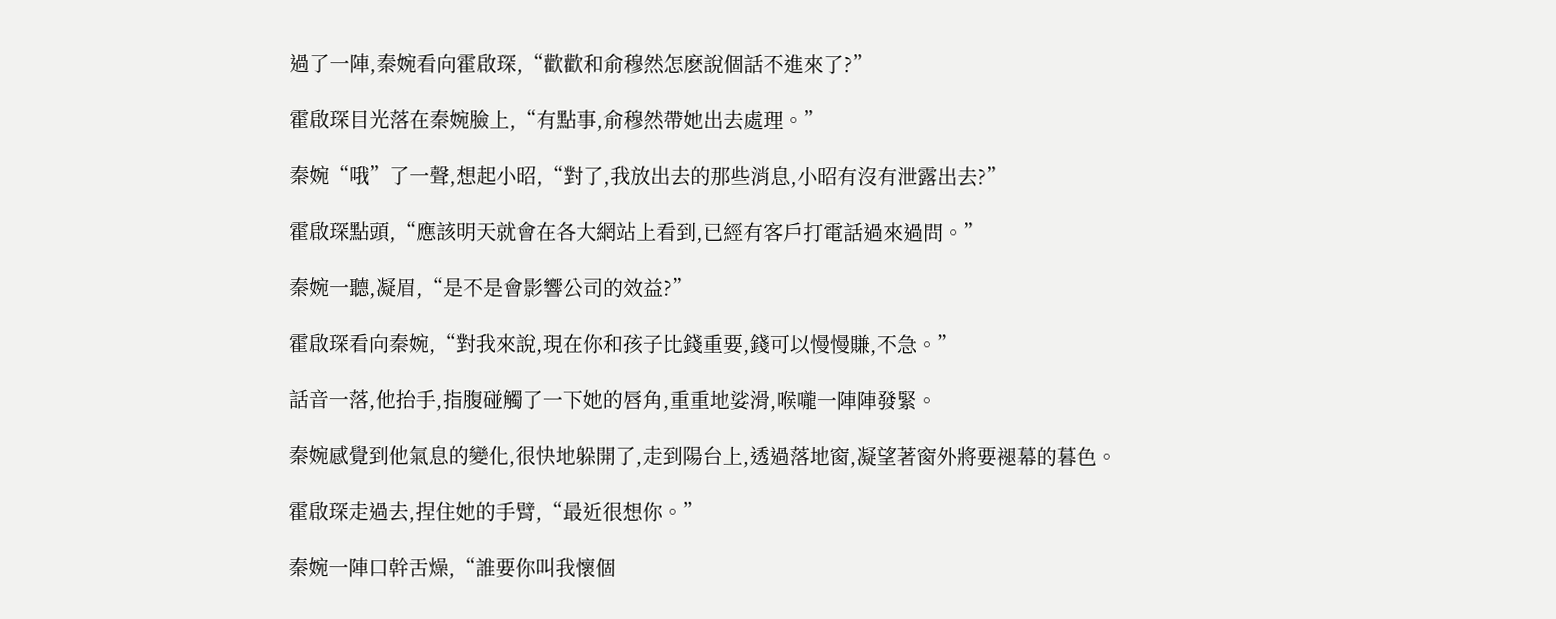過了一陣,秦婉看向霍啟琛,“歡歡和俞穆然怎麽說個話不進來了?”

霍啟琛目光落在秦婉臉上,“有點事,俞穆然帶她出去處理。”

秦婉“哦”了一聲,想起小昭,“對了,我放出去的那些消息,小昭有沒有泄露出去?”

霍啟琛點頭,“應該明天就會在各大網站上看到,已經有客戶打電話過來過問。”

秦婉一聽,凝眉,“是不是會影響公司的效益?”

霍啟琛看向秦婉,“對我來說,現在你和孩子比錢重要,錢可以慢慢賺,不急。”

話音一落,他抬手,指腹碰觸了一下她的唇角,重重地娑滑,喉嚨一陣陣發緊。

秦婉感覺到他氣息的變化,很快地躲開了,走到陽台上,透過落地窗,凝望著窗外將要褪幕的暮色。

霍啟琛走過去,捏住她的手臂,“最近很想你。”

秦婉一陣口幹舌燥,“誰要你叫我懷個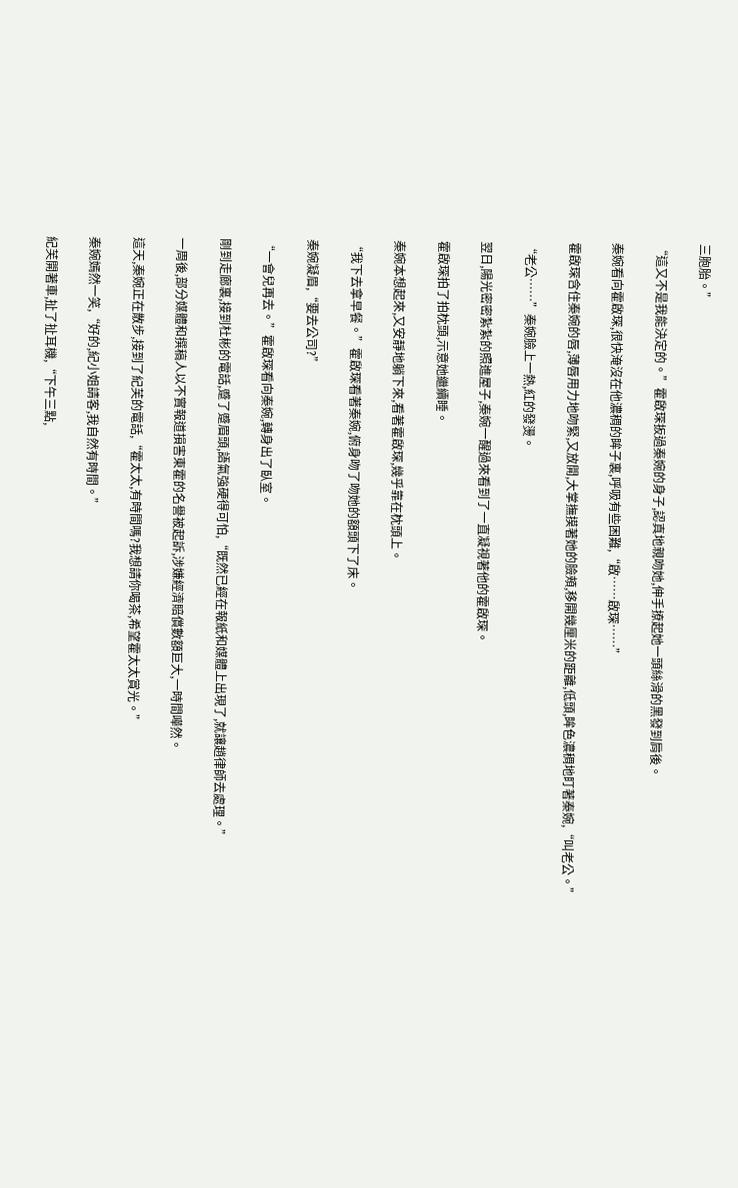三胞胎。”

“這又不是我能決定的。”霍啟琛扳過秦婉的身子,認真地親吻她,伸手撩起她一頭絲滑的黑發到肩後。

秦婉看向霍啟琛,很快淹沒在他濃稠的眸子裏,呼吸有些困難,“啟……啟琛……”

霍啟琛含住秦婉的唇,薄唇用力地吻緊,又放開,大掌撫摸著她的臉頰,移開幾厘米的距離,低頭,眸色濃稠地盯著秦婉,“叫老公。”

“老公……”秦婉臉上一熱,紅的發燙。

翌日,陽光密密紮紮的照進屋子,秦婉一醒過來看到了一直凝視著他的霍啟琛。

霍啟琛拍了拍枕頭,示意她繼續睡。

秦婉本想起來,又安靜地躺下來,看著霍啟琛,幾乎靠在枕頭上。

“我下去拿早餐。”霍啟琛看著秦婉,俯身吻了吻她的額頭下了床。

秦婉凝眉,“要去公司?”

“一會兒再去。”霍啟琛看向秦婉,轉身出了臥室。

剛到走廊裏,接到杜彬的電話,蹙了蹙眉頭,語氣強硬得可怕,“既然已經在報紙和媒體上出現了,就讓趙律師去處理。”

一周後,部分媒體和撰稿人以不實報道損害東霍的名譽被起訴,涉嫌經濟賠償數額巨大,一時間嘩然。

這天,秦婉正在散步,接到了紀芙的電話,“霍太太,有時間嗎?我想請你喝茶,希望霍太太賞光。”

秦婉嫣然一笑,“好的,紀小姐請客,我自然有時間。”

紀芙開著車,扯了扯耳機,“下午三點,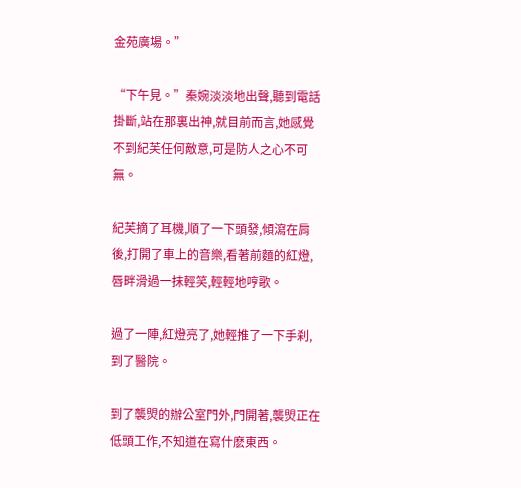金苑廣場。”

“下午見。”秦婉淡淡地出聲,聽到電話掛斷,站在那裏出神,就目前而言,她感覺不到紀芙任何敵意,可是防人之心不可無。

紀芙摘了耳機,順了一下頭發,傾瀉在肩後,打開了車上的音樂,看著前麵的紅燈,唇畔滑過一抹輕笑,輕輕地哼歌。

過了一陣,紅燈亮了,她輕推了一下手刹,到了醫院。

到了襲焽的辦公室門外,門開著,襲焽正在低頭工作,不知道在寫什麽東西。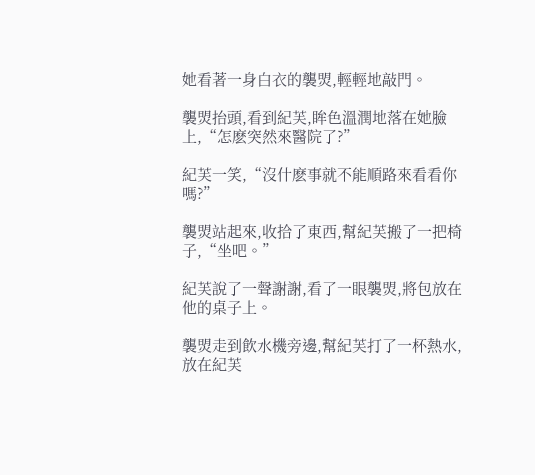她看著一身白衣的襲焽,輕輕地敲門。

襲焽抬頭,看到紀芙,眸色溫潤地落在她臉上,“怎麽突然來醫院了?”

紀芙一笑,“沒什麽事就不能順路來看看你嗎?”

襲焽站起來,收拾了東西,幫紀芙搬了一把椅子,“坐吧。”

紀芙說了一聲謝謝,看了一眼襲焽,將包放在他的桌子上。

襲焽走到飲水機旁邊,幫紀芙打了一杯熱水,放在紀芙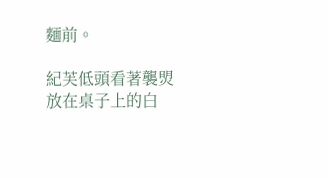麵前。

紀芙低頭看著襲焽放在桌子上的白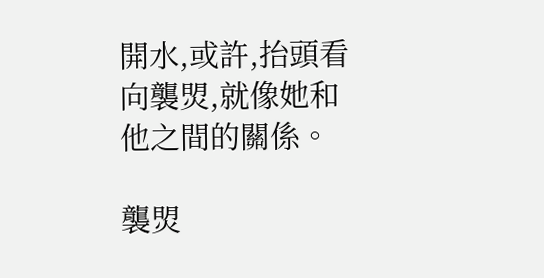開水,或許,抬頭看向襲焽,就像她和他之間的關係。

襲焽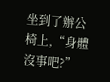坐到了辦公椅上,“身體沒事吧?”